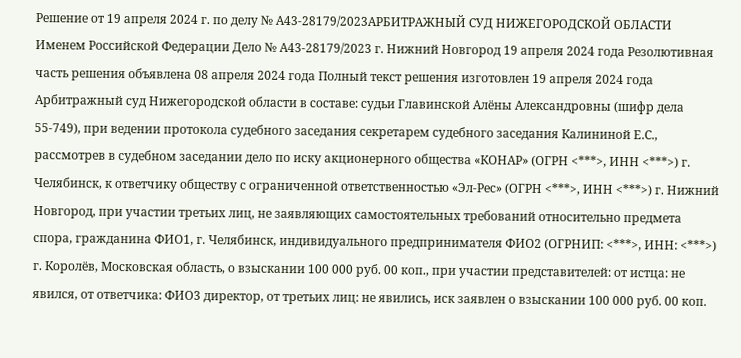Решение от 19 апреля 2024 г. по делу № А43-28179/2023АРБИТРАЖНЫЙ СУД НИЖЕГОРОДСКОЙ ОБЛАСТИ Именем Российской Федерации Дело № А43-28179/2023 г. Нижний Новгород 19 апреля 2024 года Резолютивная часть решения объявлена 08 апреля 2024 года Полный текст решения изготовлен 19 апреля 2024 года Арбитражный суд Нижегородской области в составе: судьи Главинской Алёны Александровны (шифр дела 55-749), при ведении протокола судебного заседания секретарем судебного заседания Калининой Е.С., рассмотрев в судебном заседании дело по иску акционерного общества «КОНАР» (ОГРН <***>, ИНН <***>) г. Челябинск, к ответчику обществу с ограниченной ответственностью «Эл-Рес» (ОГРН <***>, ИНН <***>) г. Нижний Новгород, при участии третьих лиц, не заявляющих самостоятельных требований относительно предмета спора, гражданина ФИО1, г. Челябинск, индивидуального предпринимателя ФИО2 (ОГРНИП: <***>, ИНН: <***>) г. Королёв, Московская область, о взыскании 100 000 руб. 00 коп., при участии представителей: от истца: не явился, от ответчика: ФИО3 директор, от третьих лиц: не явились, иск заявлен о взыскании 100 000 руб. 00 коп.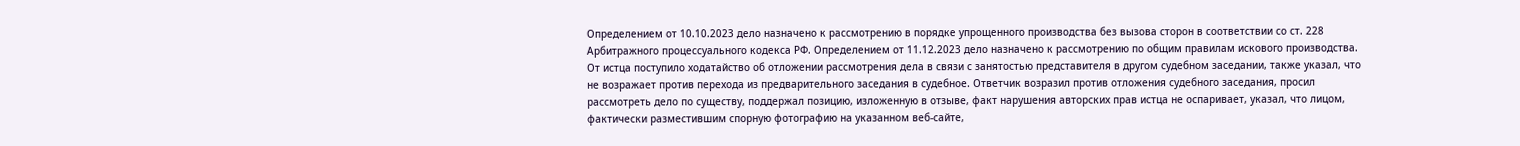Определением от 10.10.2023 дело назначено к рассмотрению в порядке упрощенного производства без вызова сторон в соответствии со ст. 228 Арбитражного процессуального кодекса РФ. Определением от 11.12.2023 дело назначено к рассмотрению по общим правилам искового производства. От истца поступило ходатайство об отложении рассмотрения дела в связи с занятостью представителя в другом судебном заседании, также указал, что не возражает против перехода из предварительного заседания в судебное. Ответчик возразил против отложения судебного заседания, просил рассмотреть дело по существу, поддержал позицию, изложенную в отзыве, факт нарушения авторских прав истца не оспаривает, указал, что лицом, фактически разместившим спорную фотографию на указанном веб-сайте,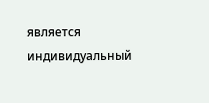является индивидуальный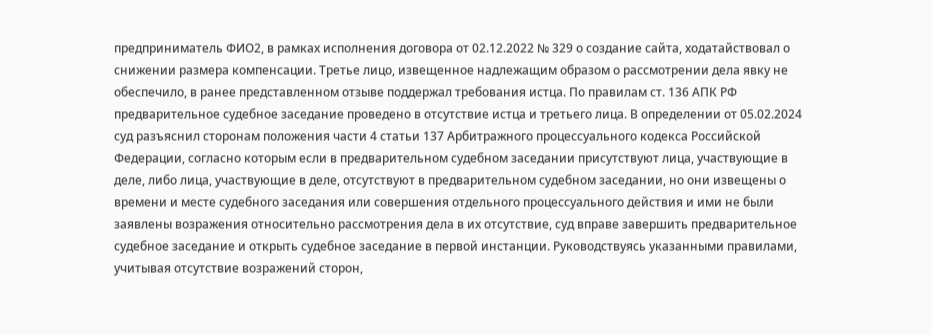предприниматель ФИО2, в рамках исполнения договора от 02.12.2022 № 329 о создание сайта, ходатайствовал о снижении размера компенсации. Третье лицо, извещенное надлежащим образом о рассмотрении дела явку не обеспечило, в ранее представленном отзыве поддержал требования истца. По правилам ст. 136 АПК РФ предварительное судебное заседание проведено в отсутствие истца и третьего лица. В определении от 05.02.2024 суд разъяснил сторонам положения части 4 статьи 137 Арбитражного процессуального кодекса Российской Федерации, согласно которым если в предварительном судебном заседании присутствуют лица, участвующие в деле, либо лица, участвующие в деле, отсутствуют в предварительном судебном заседании, но они извещены о времени и месте судебного заседания или совершения отдельного процессуального действия и ими не были заявлены возражения относительно рассмотрения дела в их отсутствие, суд вправе завершить предварительное судебное заседание и открыть судебное заседание в первой инстанции. Руководствуясь указанными правилами, учитывая отсутствие возражений сторон,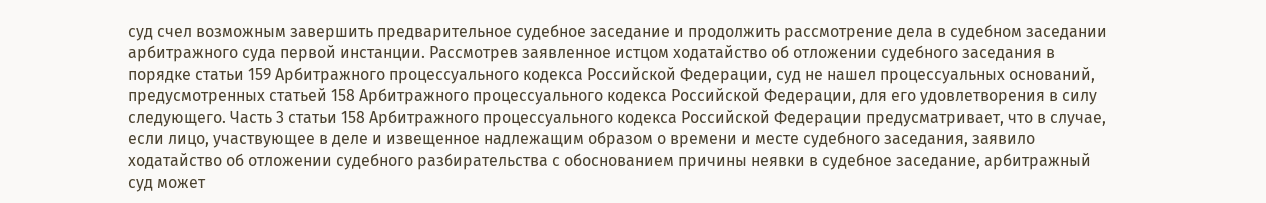суд счел возможным завершить предварительное судебное заседание и продолжить рассмотрение дела в судебном заседании арбитражного суда первой инстанции. Рассмотрев заявленное истцом ходатайство об отложении судебного заседания в порядке статьи 159 Арбитражного процессуального кодекса Российской Федерации, суд не нашел процессуальных оснований, предусмотренных статьей 158 Арбитражного процессуального кодекса Российской Федерации, для его удовлетворения в силу следующего. Часть 3 статьи 158 Арбитражного процессуального кодекса Российской Федерации предусматривает, что в случае, если лицо, участвующее в деле и извещенное надлежащим образом о времени и месте судебного заседания, заявило ходатайство об отложении судебного разбирательства с обоснованием причины неявки в судебное заседание, арбитражный суд может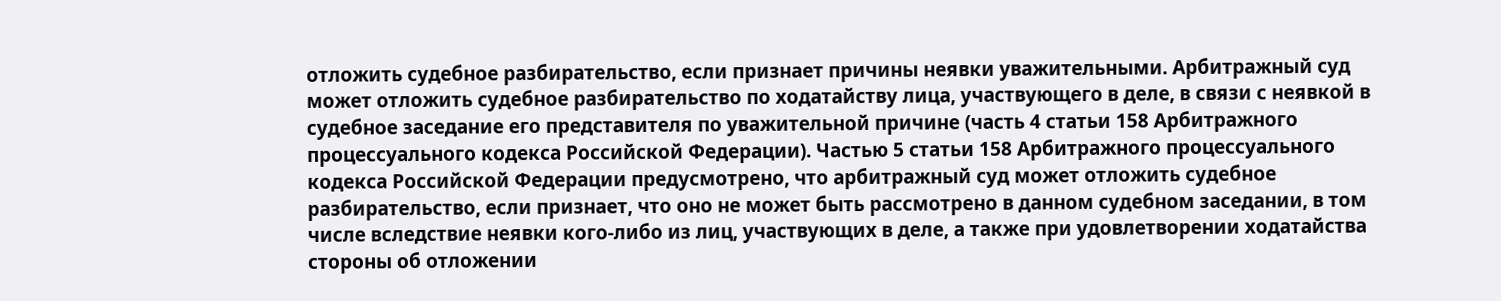отложить судебное разбирательство, если признает причины неявки уважительными. Арбитражный суд может отложить судебное разбирательство по ходатайству лица, участвующего в деле, в связи с неявкой в судебное заседание его представителя по уважительной причине (часть 4 статьи 158 Арбитражного процессуального кодекса Российской Федерации). Частью 5 статьи 158 Арбитражного процессуального кодекса Российской Федерации предусмотрено, что арбитражный суд может отложить судебное разбирательство, если признает, что оно не может быть рассмотрено в данном судебном заседании, в том числе вследствие неявки кого-либо из лиц, участвующих в деле, а также при удовлетворении ходатайства стороны об отложении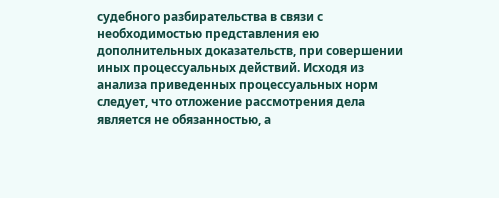судебного разбирательства в связи с необходимостью представления ею дополнительных доказательств, при совершении иных процессуальных действий. Исходя из анализа приведенных процессуальных норм следует, что отложение рассмотрения дела является не обязанностью, а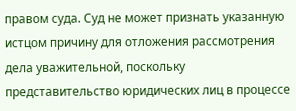правом суда. Суд не может признать указанную истцом причину для отложения рассмотрения дела уважительной, поскольку представительство юридических лиц в процессе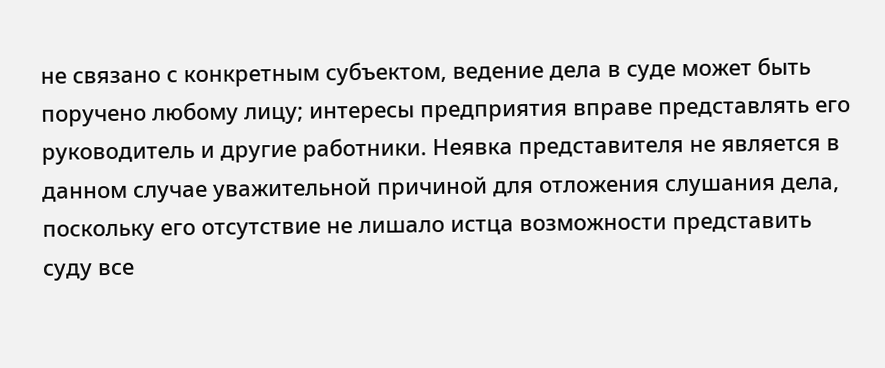не связано с конкретным субъектом, ведение дела в суде может быть поручено любому лицу; интересы предприятия вправе представлять его руководитель и другие работники. Неявка представителя не является в данном случае уважительной причиной для отложения слушания дела, поскольку его отсутствие не лишало истца возможности представить суду все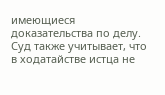имеющиеся доказательства по делу. Суд также учитывает, что в ходатайстве истца не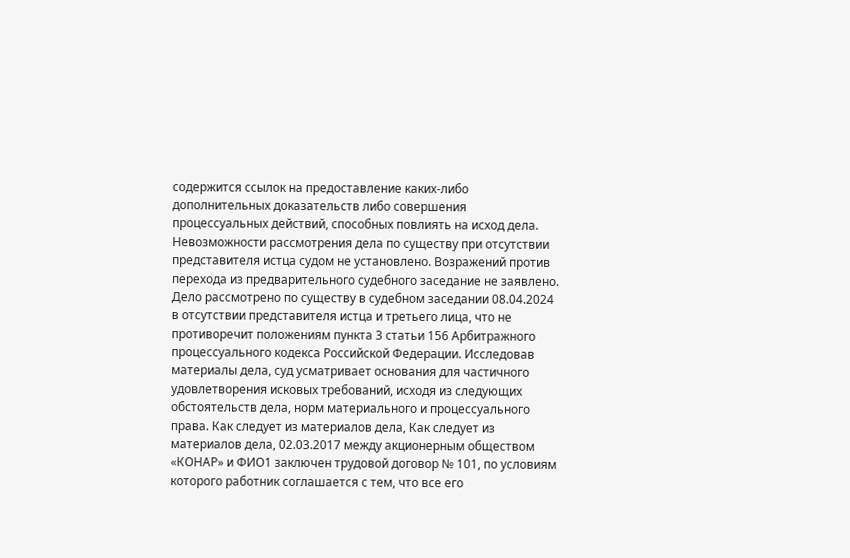содержится ссылок на предоставление каких-либо дополнительных доказательств либо совершения процессуальных действий, способных повлиять на исход дела. Невозможности рассмотрения дела по существу при отсутствии представителя истца судом не установлено. Возражений против перехода из предварительного судебного заседание не заявлено. Дело рассмотрено по существу в судебном заседании 08.04.2024 в отсутствии представителя истца и третьего лица, что не противоречит положениям пункта 3 статьи 156 Арбитражного процессуального кодекса Российской Федерации. Исследовав материалы дела, суд усматривает основания для частичного удовлетворения исковых требований, исходя из следующих обстоятельств дела, норм материального и процессуального права. Как следует из материалов дела, Как следует из материалов дела, 02.03.2017 между акционерным обществом «КОНАР» и ФИО1 заключен трудовой договор № 101, по условиям которого работник соглашается с тем, что все его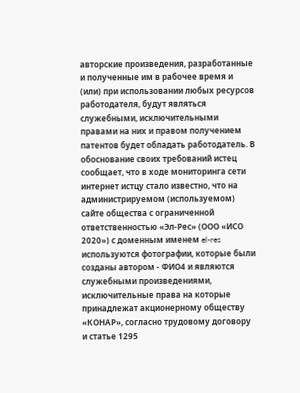авторские произведения, разработанные и полученные им в рабочее время и (или) при использовании любых ресурсов работодателя, будут являться служебными, исключительными правами на них и правом получением патентов будет обладать работодатель. В обоснование своих требований истец сообщает, что в ходе мониторинга сети интернет истцу стало известно, что на администрируемом (используемом) сайте общества с ограниченной ответственностью «Эл-Рес» (ООО «ИСО 2020») с доменным именем el-res используются фотографии, которые были созданы автором - ФИО4 и являются служебными произведениями, исключительные права на которые принадлежат акционерному обществу «КОНАР», согласно трудовому договору и статье 1295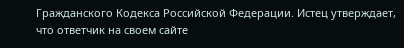Гражданского Кодекса Российской Федерации. Истец утверждает, что ответчик на своем сайте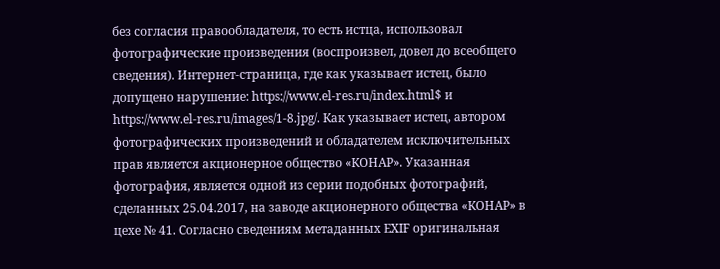без согласия правообладателя, то есть истца, использовал фотографические произведения (воспроизвел, довел до всеобщего сведения). Интернет-страница, где как указывает истец, было допущено нарушение: https://www.el-res.ru/index.html$ и https://www.el-res.ru/images/1-8.jpg/. Как указывает истец, автором фотографических произведений и обладателем исключительных прав является акционерное общество «КОНАР». Указанная фотография, является одной из серии подобных фотографий, сделанных 25.04.2017, на заводе акционерного общества «КОНАР» в цехе № 41. Согласно сведениям метаданных EXIF оригинальная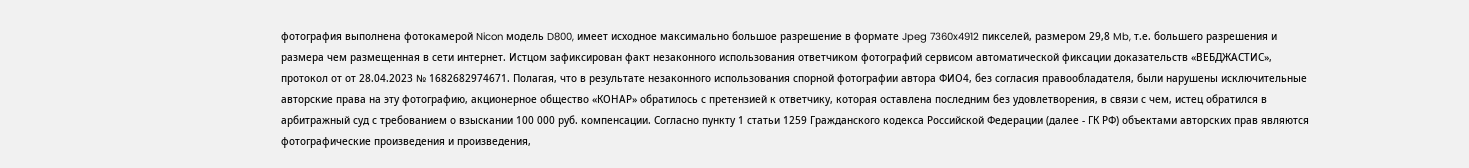фотография выполнена фотокамерой Nicon модель D800, имеет исходное максимально большое разрешение в формате Jpeg 7360x4912 пикселей, размером 29,8 Mb, т.е. большего разрешения и размера чем размещенная в сети интернет. Истцом зафиксирован факт незаконного использования ответчиком фотографий сервисом автоматической фиксации доказательств «ВЕБДЖАСТИС», протокол от от 28.04.2023 № 1682682974671. Полагая, что в результате незаконного использования спорной фотографии автора ФИО4, без согласия правообладателя, были нарушены исключительные авторские права на эту фотографию, акционерное общество «КОНАР» обратилось с претензией к ответчику, которая оставлена последним без удовлетворения, в связи с чем, истец обратился в арбитражный суд с требованием о взыскании 100 000 руб. компенсации. Согласно пункту 1 статьи 1259 Гражданского кодекса Российской Федерации (далее - ГК РФ) объектами авторских прав являются фотографические произведения и произведения,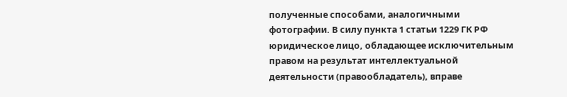полученные способами, аналогичными фотографии. В силу пункта 1 статьи 1229 ГК РФ юридическое лицо, обладающее исключительным правом на результат интеллектуальной деятельности (правообладатель), вправе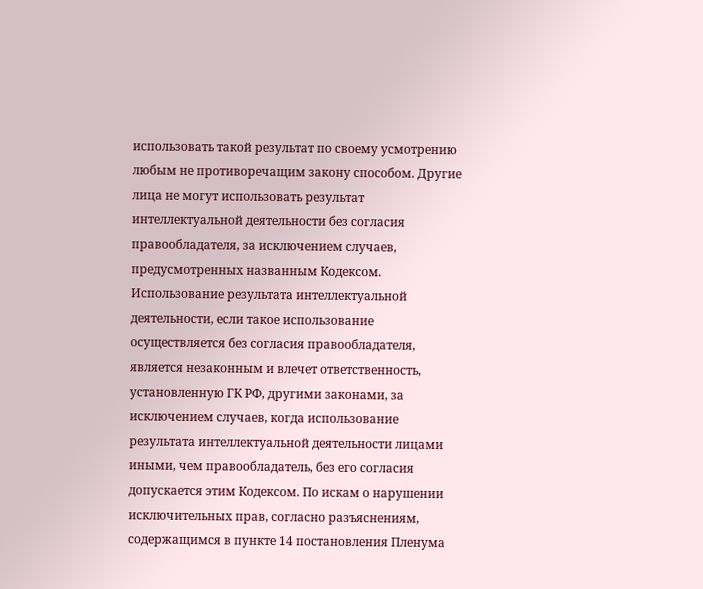использовать такой результат по своему усмотрению любым не противоречащим закону способом. Другие лица не могут использовать результат интеллектуальной деятельности без согласия правообладателя, за исключением случаев, предусмотренных названным Кодексом. Использование результата интеллектуальной деятельности, если такое использование осуществляется без согласия правообладателя, является незаконным и влечет ответственность, установленную ГК РФ, другими законами, за исключением случаев, когда использование результата интеллектуальной деятельности лицами иными, чем правообладатель, без его согласия допускается этим Кодексом. По искам о нарушении исключительных прав, согласно разъяснениям, содержащимся в пункте 14 постановления Пленума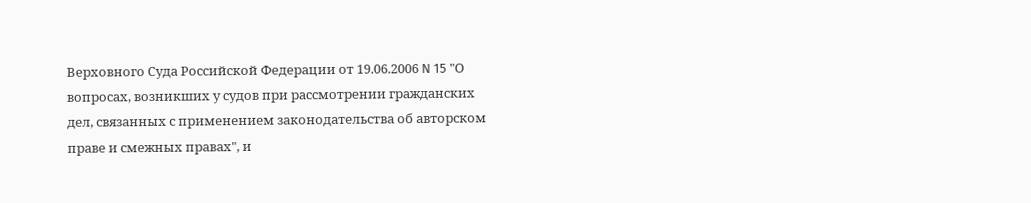Верховного Суда Российской Федерации от 19.06.2006 N 15 "О вопросах, возникших у судов при рассмотрении гражданских дел, связанных с применением законодательства об авторском праве и смежных правах", и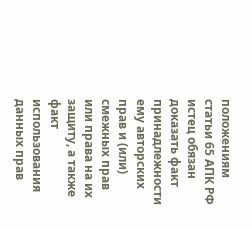положениям статьи 65 АПК РФ истец обязан доказать факт принадлежности ему авторских прав и (или) смежных прав или права на их защиту, а также факт использования данных прав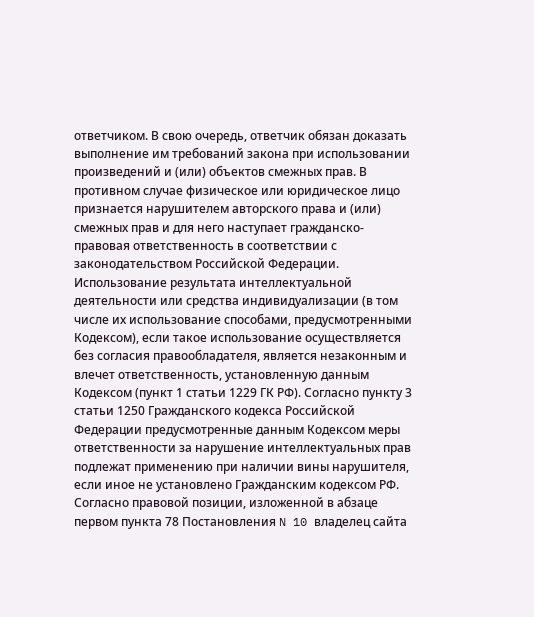ответчиком. В свою очередь, ответчик обязан доказать выполнение им требований закона при использовании произведений и (или) объектов смежных прав. В противном случае физическое или юридическое лицо признается нарушителем авторского права и (или) смежных прав и для него наступает гражданско-правовая ответственность в соответствии с законодательством Российской Федерации. Использование результата интеллектуальной деятельности или средства индивидуализации (в том числе их использование способами, предусмотренными Кодексом), если такое использование осуществляется без согласия правообладателя, является незаконным и влечет ответственность, установленную данным Кодексом (пункт 1 статьи 1229 ГК РФ). Согласно пункту 3 статьи 1250 Гражданского кодекса Российской Федерации предусмотренные данным Кодексом меры ответственности за нарушение интеллектуальных прав подлежат применению при наличии вины нарушителя, если иное не установлено Гражданским кодексом РФ. Согласно правовой позиции, изложенной в абзаце первом пункта 78 Постановления N 10 владелец сайта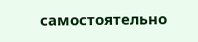самостоятельно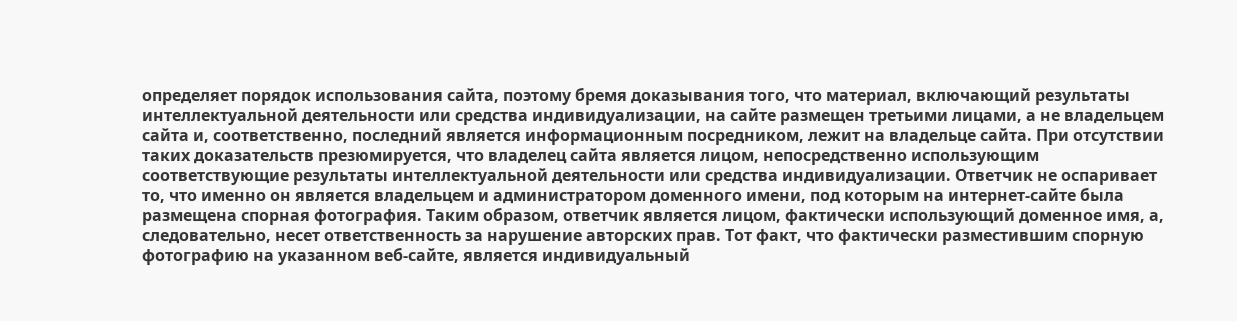определяет порядок использования сайта, поэтому бремя доказывания того, что материал, включающий результаты интеллектуальной деятельности или средства индивидуализации, на сайте размещен третьими лицами, а не владельцем сайта и, соответственно, последний является информационным посредником, лежит на владельце сайта. При отсутствии таких доказательств презюмируется, что владелец сайта является лицом, непосредственно использующим соответствующие результаты интеллектуальной деятельности или средства индивидуализации. Ответчик не оспаривает то, что именно он является владельцем и администратором доменного имени, под которым на интернет-сайте была размещена спорная фотография. Таким образом, ответчик является лицом, фактически использующий доменное имя, а, следовательно, несет ответственность за нарушение авторских прав. Тот факт, что фактически разместившим спорную фотографию на указанном веб-сайте, является индивидуальный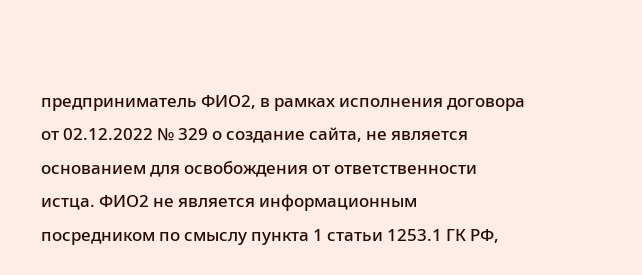предприниматель ФИО2, в рамках исполнения договора от 02.12.2022 № 329 о создание сайта, не является основанием для освобождения от ответственности истца. ФИО2 не является информационным посредником по смыслу пункта 1 статьи 1253.1 ГК РФ,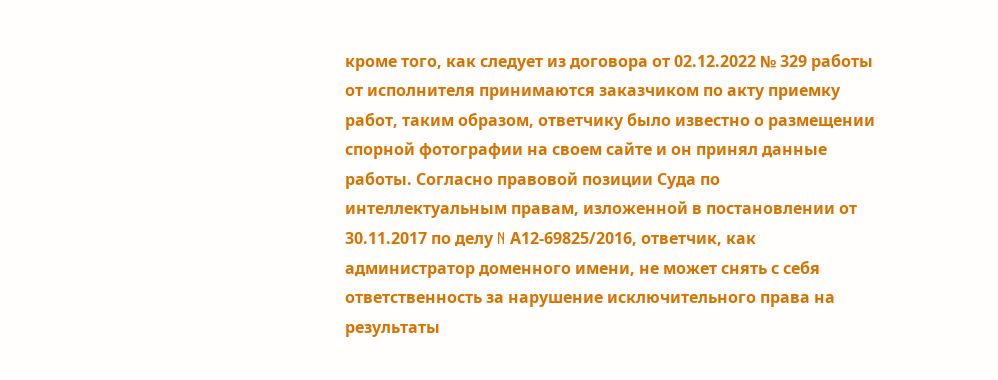кроме того, как следует из договора от 02.12.2022 № 329 работы от исполнителя принимаются заказчиком по акту приемку работ, таким образом, ответчику было известно о размещении спорной фотографии на своем сайте и он принял данные работы. Согласно правовой позиции Суда по интеллектуальным правам, изложенной в постановлении от 30.11.2017 по делу N А12-69825/2016, ответчик, как администратор доменного имени, не может снять с себя ответственность за нарушение исключительного права на результаты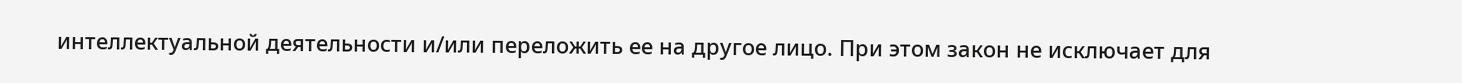интеллектуальной деятельности и/или переложить ее на другое лицо. При этом закон не исключает для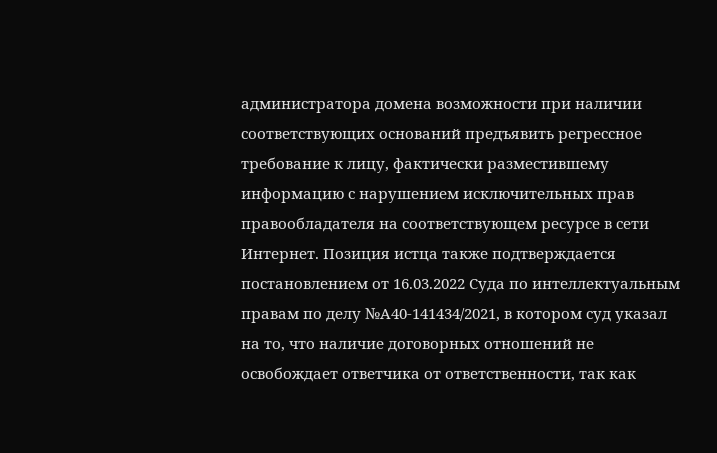администратора домена возможности при наличии соответствующих оснований предъявить регрессное требование к лицу, фактически разместившему информацию с нарушением исключительных прав правообладателя на соответствующем ресурсе в сети Интернет. Позиция истца также подтверждается постановлением от 16.03.2022 Суда по интеллектуальным правам по делу №А40-141434/2021, в котором суд указал на то, что наличие договорных отношений не освобождает ответчика от ответственности, так как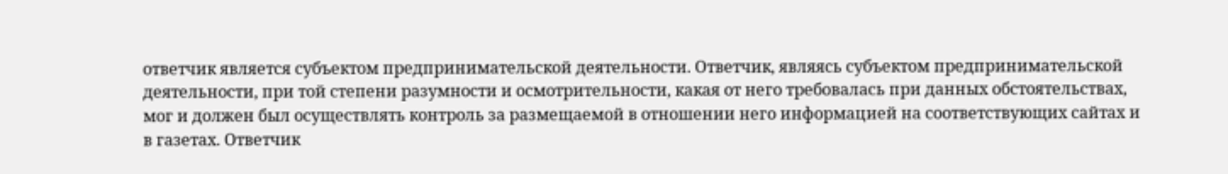ответчик является субъектом предпринимательской деятельности. Ответчик, являясь субъектом предпринимательской деятельности, при той степени разумности и осмотрительности, какая от него требовалась при данных обстоятельствах, мог и должен был осуществлять контроль за размещаемой в отношении него информацией на соответствующих сайтах и в газетах. Ответчик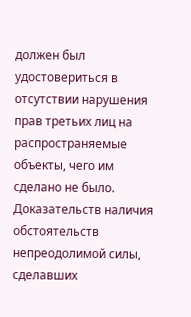должен был удостовериться в отсутствии нарушения прав третьих лиц на распространяемые объекты, чего им сделано не было. Доказательств наличия обстоятельств непреодолимой силы, сделавших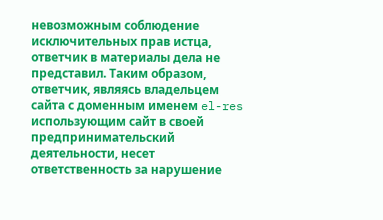невозможным соблюдение исключительных прав истца, ответчик в материалы дела не представил. Таким образом, ответчик, являясь владельцем сайта с доменным именем el-res использующим сайт в своей предпринимательский деятельности, несет ответственность за нарушение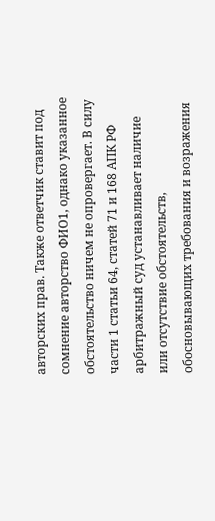авторских прав. Также ответчик ставит под сомнение авторство ФИО1, однако указанное обстоятельство ничем не опровергает. В силу части 1 статьи 64, статей 71 и 168 АПК РФ арбитражный суд устанавливает наличие или отсутствие обстоятельств, обосновывающих требования и возражения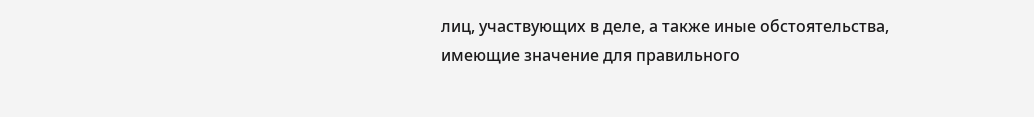лиц, участвующих в деле, а также иные обстоятельства, имеющие значение для правильного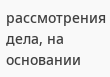рассмотрения дела, на основании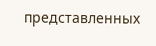представленных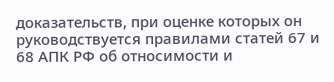доказательств, при оценке которых он руководствуется правилами статей 67 и 68 АПК РФ об относимости и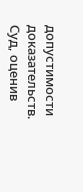допустимости доказательств. Суд, оценив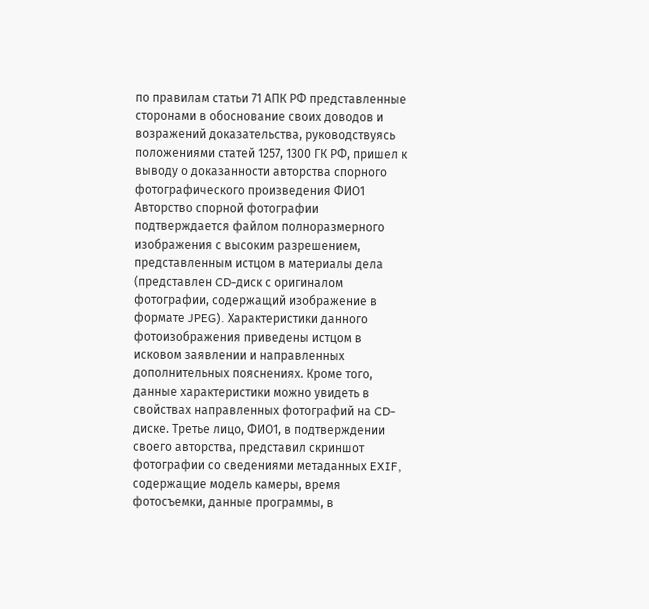по правилам статьи 71 АПК РФ представленные сторонами в обоснование своих доводов и возражений доказательства, руководствуясь положениями статей 1257, 1300 ГК РФ, пришел к выводу о доказанности авторства спорного фотографического произведения ФИО1 Авторство спорной фотографии подтверждается файлом полноразмерного изображения с высоким разрешением, представленным истцом в материалы дела (представлен CD-диск с оригиналом фотографии, содержащий изображение в формате JPEG). Характеристики данного фотоизображения приведены истцом в исковом заявлении и направленных дополнительных пояснениях. Кроме того, данные характеристики можно увидеть в свойствах направленных фотографий на CD-диске. Третье лицо, ФИО1, в подтверждении своего авторства, представил скриншот фотографии со сведениями метаданных EXIF, содержащие модель камеры, время фотосъемки, данные программы, в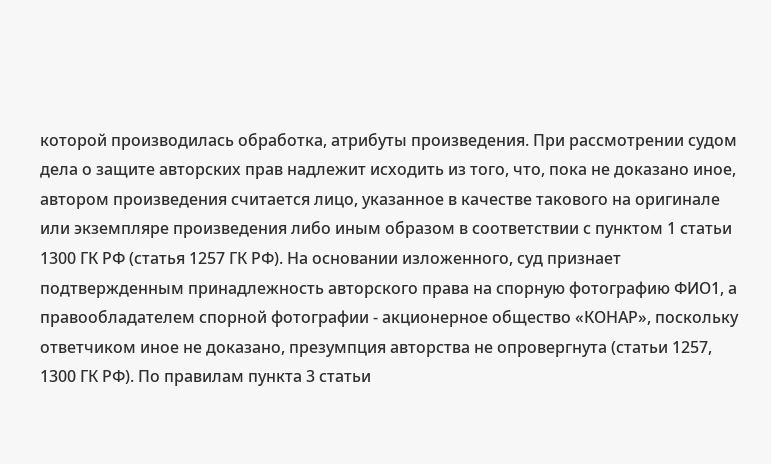которой производилась обработка, атрибуты произведения. При рассмотрении судом дела о защите авторских прав надлежит исходить из того, что, пока не доказано иное, автором произведения считается лицо, указанное в качестве такового на оригинале или экземпляре произведения либо иным образом в соответствии с пунктом 1 статьи 1300 ГК РФ (статья 1257 ГК РФ). На основании изложенного, суд признает подтвержденным принадлежность авторского права на спорную фотографию ФИО1, а правообладателем спорной фотографии - акционерное общество «КОНАР», поскольку ответчиком иное не доказано, презумпция авторства не опровергнута (статьи 1257, 1300 ГК РФ). По правилам пункта 3 статьи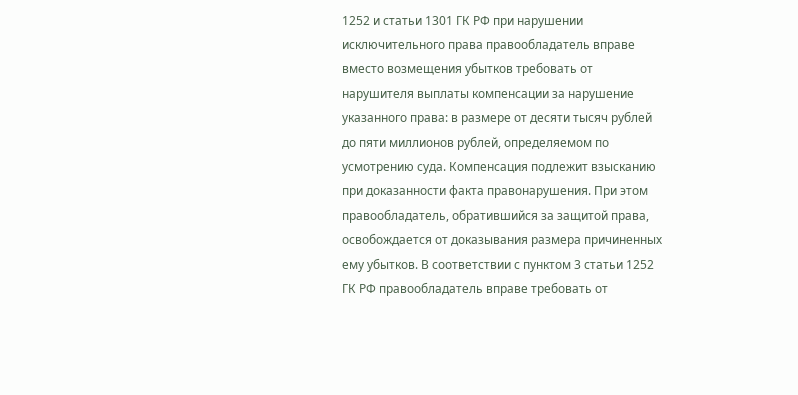1252 и статьи 1301 ГК РФ при нарушении исключительного права правообладатель вправе вместо возмещения убытков требовать от нарушителя выплаты компенсации за нарушение указанного права: в размере от десяти тысяч рублей до пяти миллионов рублей, определяемом по усмотрению суда. Компенсация подлежит взысканию при доказанности факта правонарушения. При этом правообладатель, обратившийся за защитой права, освобождается от доказывания размера причиненных ему убытков. В соответствии с пунктом 3 статьи 1252 ГК РФ правообладатель вправе требовать от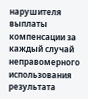нарушителя выплаты компенсации за каждый случай неправомерного использования результата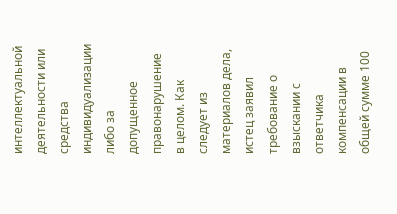интеллектуальной деятельности или средства индивидуализации либо за допущенное правонарушение в целом. Как следует из материалов дела, истец заявил требование о взыскании с ответчика компенсации в общей сумме 100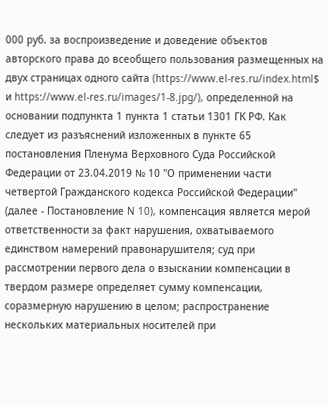000 руб. за воспроизведение и доведение объектов авторского права до всеобщего пользования размещенных на двух страницах одного сайта (https://www.el-res.ru/index.html$ и https://www.el-res.ru/images/1-8.jpg/), определенной на основании подпункта 1 пункта 1 статьи 1301 ГК РФ. Как следует из разъяснений изложенных в пункте 65 постановления Пленума Верховного Суда Российской Федерации от 23.04.2019 № 10 "О применении части четвертой Гражданского кодекса Российской Федерации" (далее - Постановление N 10), компенсация является мерой ответственности за факт нарушения, охватываемого единством намерений правонарушителя; суд при рассмотрении первого дела о взыскании компенсации в твердом размере определяет сумму компенсации, соразмерную нарушению в целом; распространение нескольких материальных носителей при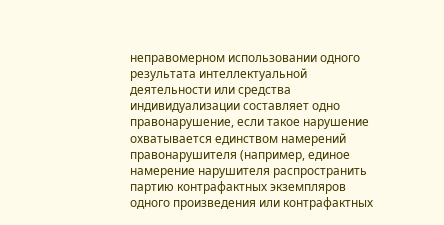неправомерном использовании одного результата интеллектуальной деятельности или средства индивидуализации составляет одно правонарушение, если такое нарушение охватывается единством намерений правонарушителя (например, единое намерение нарушителя распространить партию контрафактных экземпляров одного произведения или контрафактных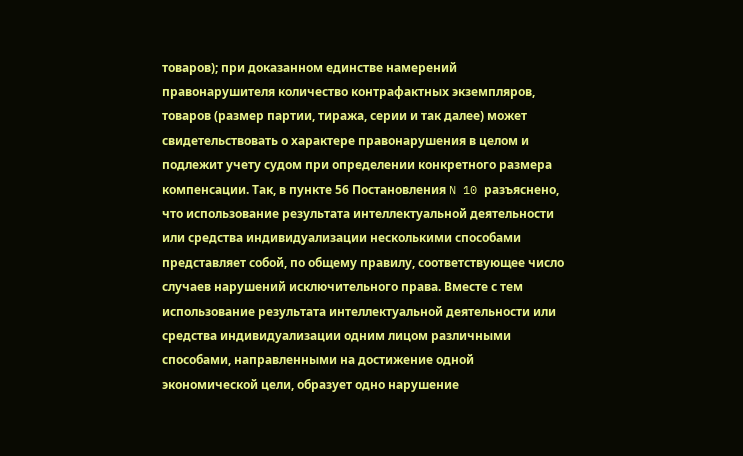товаров); при доказанном единстве намерений правонарушителя количество контрафактных экземпляров, товаров (размер партии, тиража, серии и так далее) может свидетельствовать о характере правонарушения в целом и подлежит учету судом при определении конкретного размера компенсации. Так, в пункте 56 Постановления N 10 разъяснено, что использование результата интеллектуальной деятельности или средства индивидуализации несколькими способами представляет собой, по общему правилу, соответствующее число случаев нарушений исключительного права. Вместе с тем использование результата интеллектуальной деятельности или средства индивидуализации одним лицом различными способами, направленными на достижение одной экономической цели, образует одно нарушение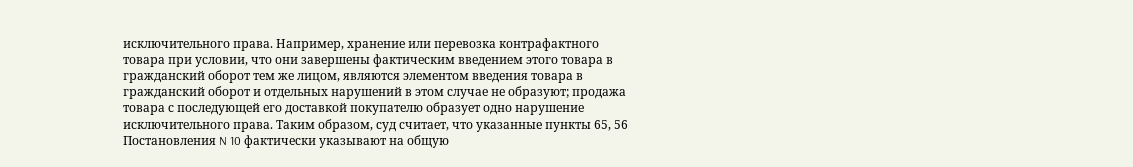исключительного права. Например, хранение или перевозка контрафактного товара при условии, что они завершены фактическим введением этого товара в гражданский оборот тем же лицом, являются элементом введения товара в гражданский оборот и отдельных нарушений в этом случае не образуют; продажа товара с последующей его доставкой покупателю образует одно нарушение исключительного права. Таким образом, суд считает, что указанные пункты 65, 56 Постановления N 10 фактически указывают на общую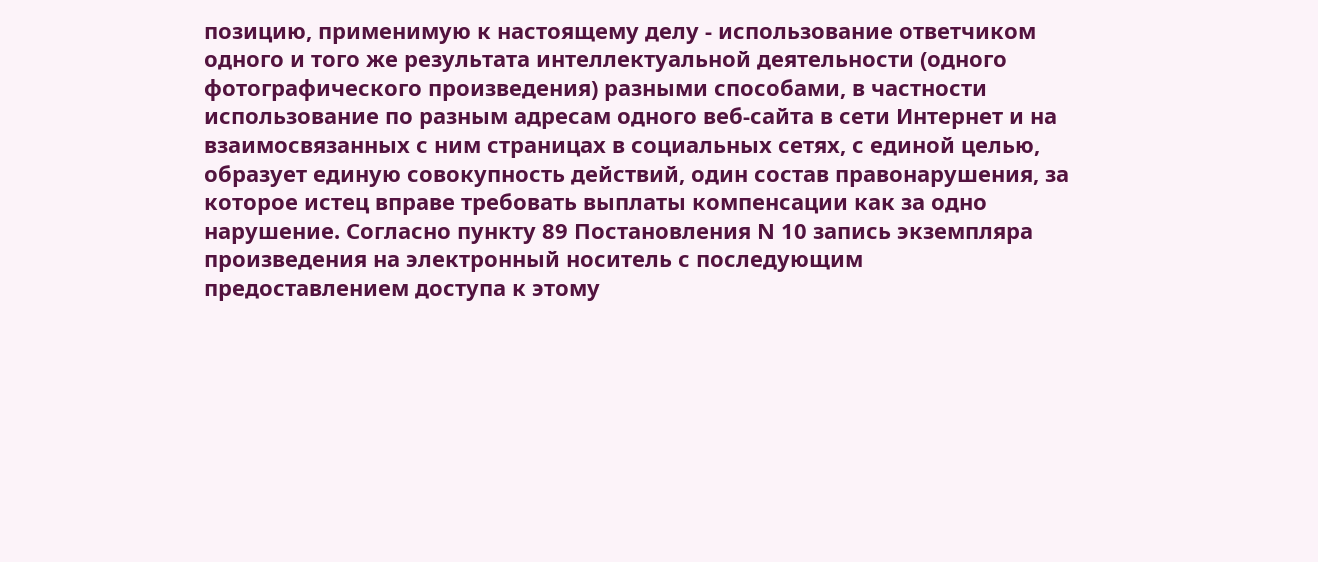позицию, применимую к настоящему делу - использование ответчиком одного и того же результата интеллектуальной деятельности (одного фотографического произведения) разными способами, в частности использование по разным адресам одного веб-сайта в сети Интернет и на взаимосвязанных с ним страницах в социальных сетях, с единой целью, образует единую совокупность действий, один состав правонарушения, за которое истец вправе требовать выплаты компенсации как за одно нарушение. Согласно пункту 89 Постановления N 10 запись экземпляра произведения на электронный носитель с последующим предоставлением доступа к этому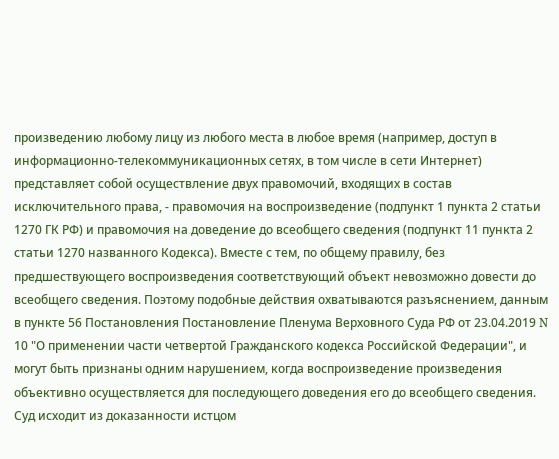произведению любому лицу из любого места в любое время (например, доступ в информационно-телекоммуникационных сетях, в том числе в сети Интернет) представляет собой осуществление двух правомочий, входящих в состав исключительного права, - правомочия на воспроизведение (подпункт 1 пункта 2 статьи 1270 ГК РФ) и правомочия на доведение до всеобщего сведения (подпункт 11 пункта 2 статьи 1270 названного Кодекса). Вместе с тем, по общему правилу, без предшествующего воспроизведения соответствующий объект невозможно довести до всеобщего сведения. Поэтому подобные действия охватываются разъяснением, данным в пункте 56 Постановления Постановление Пленума Верховного Суда РФ от 23.04.2019 N 10 "О применении части четвертой Гражданского кодекса Российской Федерации", и могут быть признаны одним нарушением, когда воспроизведение произведения объективно осуществляется для последующего доведения его до всеобщего сведения. Суд исходит из доказанности истцом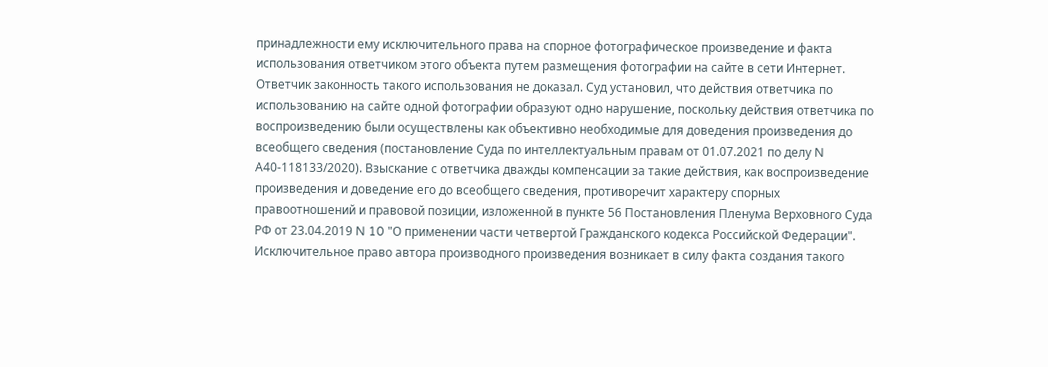принадлежности ему исключительного права на спорное фотографическое произведение и факта использования ответчиком этого объекта путем размещения фотографии на сайте в сети Интернет. Ответчик законность такого использования не доказал. Суд установил, что действия ответчика по использованию на сайте одной фотографии образуют одно нарушение, поскольку действия ответчика по воспроизведению были осуществлены как объективно необходимые для доведения произведения до всеобщего сведения (постановление Суда по интеллектуальным правам от 01.07.2021 по делу N А40-118133/2020). Взыскание с ответчика дважды компенсации за такие действия, как воспроизведение произведения и доведение его до всеобщего сведения, противоречит характеру спорных правоотношений и правовой позиции, изложенной в пункте 56 Постановления Пленума Верховного Суда РФ от 23.04.2019 N 10 "О применении части четвертой Гражданского кодекса Российской Федерации". Исключительное право автора производного произведения возникает в силу факта создания такого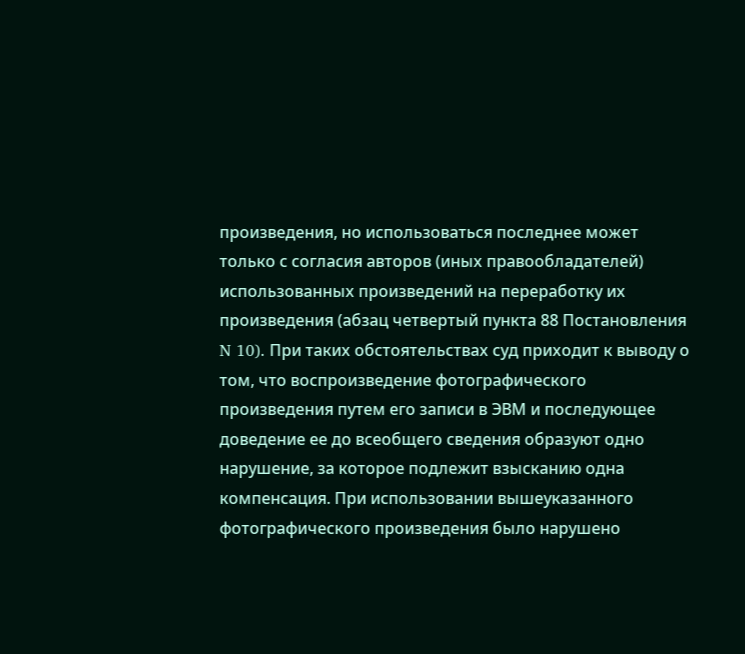произведения, но использоваться последнее может только с согласия авторов (иных правообладателей) использованных произведений на переработку их произведения (абзац четвертый пункта 88 Постановления N 10). При таких обстоятельствах суд приходит к выводу о том, что воспроизведение фотографического произведения путем его записи в ЭВМ и последующее доведение ее до всеобщего сведения образуют одно нарушение, за которое подлежит взысканию одна компенсация. При использовании вышеуказанного фотографического произведения было нарушено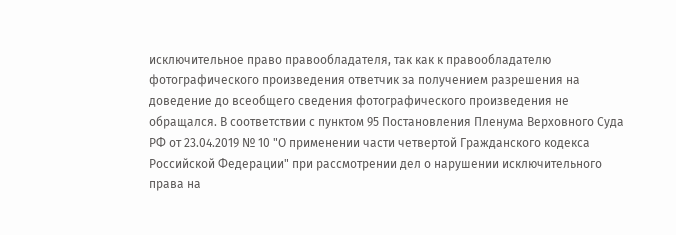исключительное право правообладателя, так как к правообладателю фотографического произведения ответчик за получением разрешения на доведение до всеобщего сведения фотографического произведения не обращался. В соответствии с пунктом 95 Постановления Пленума Верховного Суда РФ от 23.04.2019 № 10 "О применении части четвертой Гражданского кодекса Российской Федерации" при рассмотрении дел о нарушении исключительного права на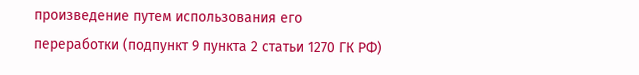произведение путем использования его переработки (подпункт 9 пункта 2 статьи 1270 ГК РФ)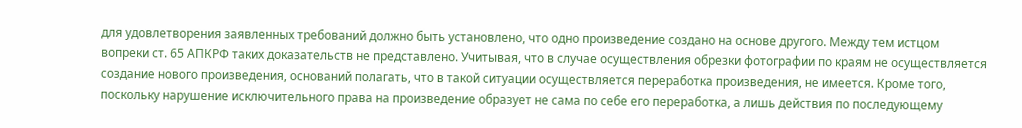для удовлетворения заявленных требований должно быть установлено, что одно произведение создано на основе другого. Между тем истцом вопреки ст. 65 АПКРФ таких доказательств не представлено. Учитывая, что в случае осуществления обрезки фотографии по краям не осуществляется создание нового произведения, оснований полагать, что в такой ситуации осуществляется переработка произведения, не имеется. Кроме того, поскольку нарушение исключительного права на произведение образует не сама по себе его переработка, а лишь действия по последующему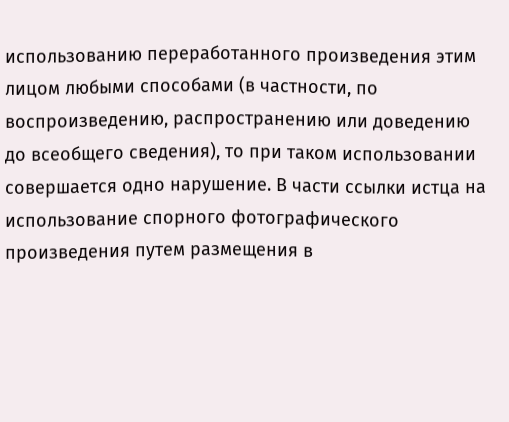использованию переработанного произведения этим лицом любыми способами (в частности, по воспроизведению, распространению или доведению до всеобщего сведения), то при таком использовании совершается одно нарушение. В части ссылки истца на использование спорного фотографического произведения путем размещения в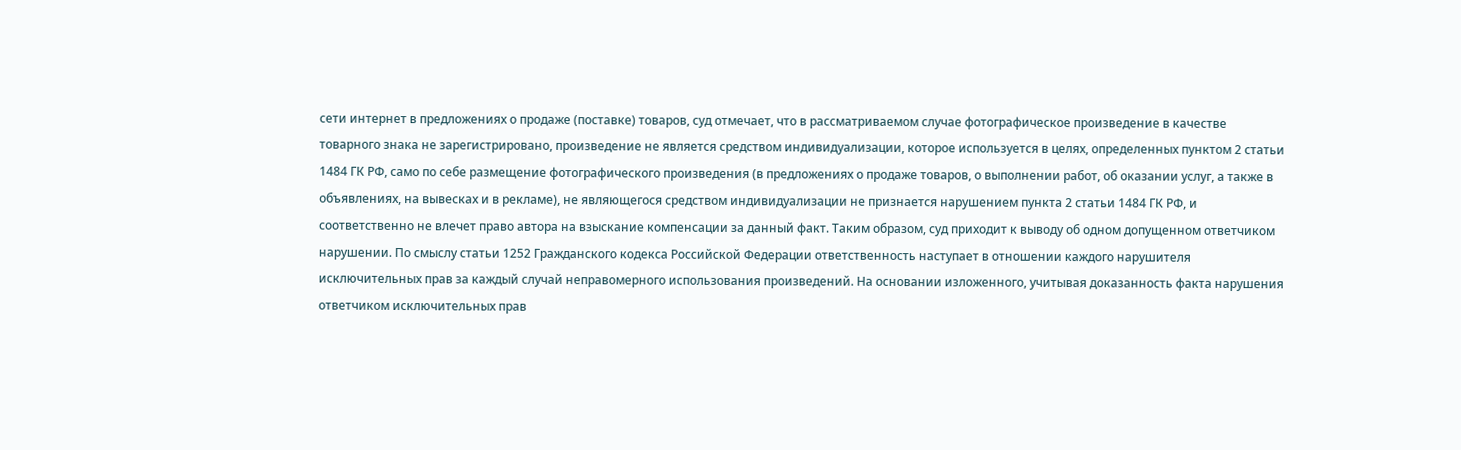сети интернет в предложениях о продаже (поставке) товаров, суд отмечает, что в рассматриваемом случае фотографическое произведение в качестве товарного знака не зарегистрировано, произведение не является средством индивидуализации, которое используется в целях, определенных пунктом 2 статьи 1484 ГК РФ, само по себе размещение фотографического произведения (в предложениях о продаже товаров, о выполнении работ, об оказании услуг, а также в объявлениях, на вывесках и в рекламе), не являющегося средством индивидуализации не признается нарушением пункта 2 статьи 1484 ГК РФ, и соответственно не влечет право автора на взыскание компенсации за данный факт. Таким образом, суд приходит к выводу об одном допущенном ответчиком нарушении. По смыслу статьи 1252 Гражданского кодекса Российской Федерации ответственность наступает в отношении каждого нарушителя исключительных прав за каждый случай неправомерного использования произведений. На основании изложенного, учитывая доказанность факта нарушения ответчиком исключительных прав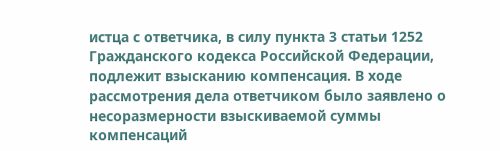истца с ответчика, в силу пункта 3 статьи 1252 Гражданского кодекса Российской Федерации, подлежит взысканию компенсация. В ходе рассмотрения дела ответчиком было заявлено о несоразмерности взыскиваемой суммы компенсаций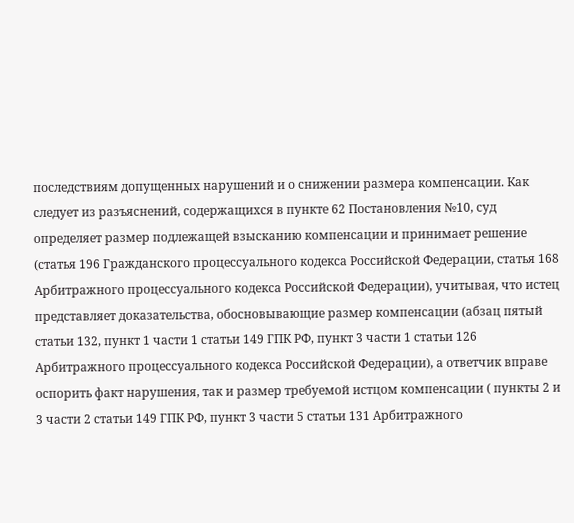последствиям допущенных нарушений и о снижении размера компенсации. Как следует из разъяснений, содержащихся в пункте 62 Постановления №10, суд определяет размер подлежащей взысканию компенсации и принимает решение (статья 196 Гражданского процессуального кодекса Российской Федерации, статья 168 Арбитражного процессуального кодекса Российской Федерации), учитывая, что истец представляет доказательства, обосновывающие размер компенсации (абзац пятый статьи 132, пункт 1 части 1 статьи 149 ГПК РФ, пункт 3 части 1 статьи 126 Арбитражного процессуального кодекса Российской Федерации), а ответчик вправе оспорить факт нарушения, так и размер требуемой истцом компенсации ( пункты 2 и 3 части 2 статьи 149 ГПК РФ, пункт 3 части 5 статьи 131 Арбитражного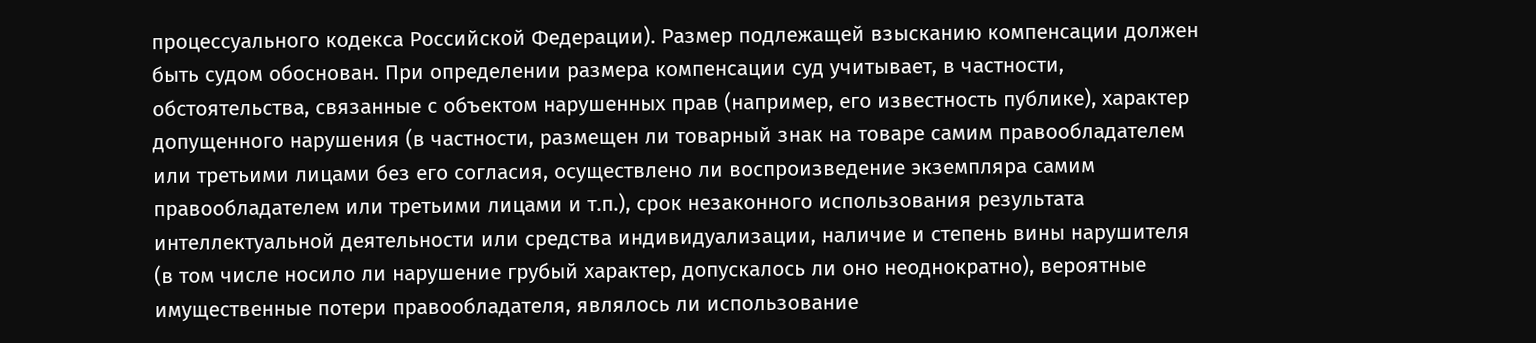процессуального кодекса Российской Федерации). Размер подлежащей взысканию компенсации должен быть судом обоснован. При определении размера компенсации суд учитывает, в частности, обстоятельства, связанные с объектом нарушенных прав (например, его известность публике), характер допущенного нарушения (в частности, размещен ли товарный знак на товаре самим правообладателем или третьими лицами без его согласия, осуществлено ли воспроизведение экземпляра самим правообладателем или третьими лицами и т.п.), срок незаконного использования результата интеллектуальной деятельности или средства индивидуализации, наличие и степень вины нарушителя (в том числе носило ли нарушение грубый характер, допускалось ли оно неоднократно), вероятные имущественные потери правообладателя, являлось ли использование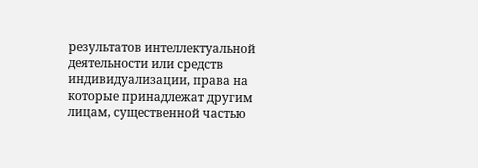результатов интеллектуальной деятельности или средств индивидуализации, права на которые принадлежат другим лицам, существенной частью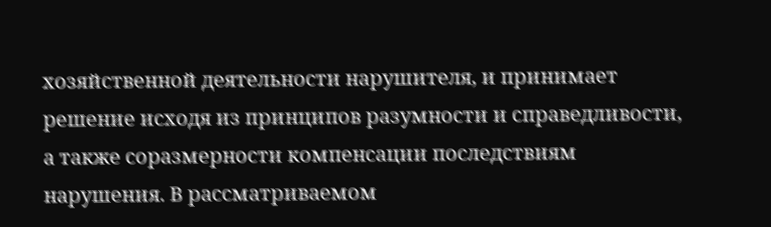хозяйственной деятельности нарушителя, и принимает решение исходя из принципов разумности и справедливости, а также соразмерности компенсации последствиям нарушения. В рассматриваемом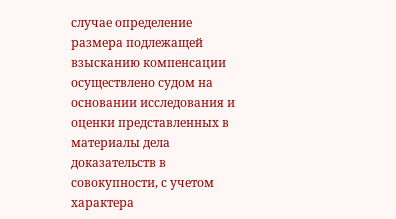случае определение размера подлежащей взысканию компенсации осуществлено судом на основании исследования и оценки представленных в материалы дела доказательств в совокупности, с учетом характера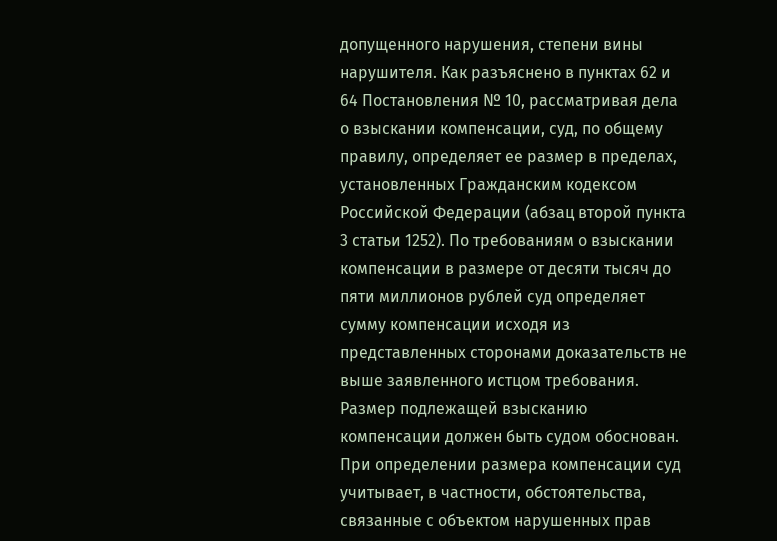допущенного нарушения, степени вины нарушителя. Как разъяснено в пунктах 62 и 64 Постановления № 10, рассматривая дела о взыскании компенсации, суд, по общему правилу, определяет ее размер в пределах, установленных Гражданским кодексом Российской Федерации (абзац второй пункта 3 статьи 1252). По требованиям о взыскании компенсации в размере от десяти тысяч до пяти миллионов рублей суд определяет сумму компенсации исходя из представленных сторонами доказательств не выше заявленного истцом требования. Размер подлежащей взысканию компенсации должен быть судом обоснован. При определении размера компенсации суд учитывает, в частности, обстоятельства, связанные с объектом нарушенных прав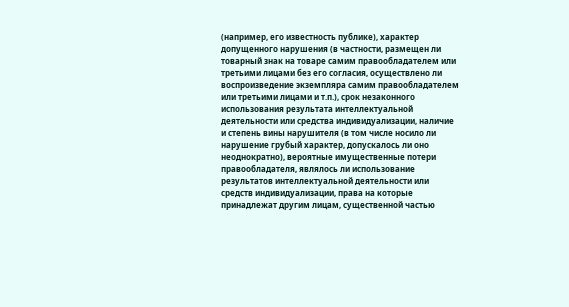(например, его известность публике), характер допущенного нарушения (в частности, размещен ли товарный знак на товаре самим правообладателем или третьими лицами без его согласия, осуществлено ли воспроизведение экземпляра самим правообладателем или третьими лицами и т.п.), срок незаконного использования результата интеллектуальной деятельности или средства индивидуализации, наличие и степень вины нарушителя (в том числе носило ли нарушение грубый характер, допускалось ли оно неоднократно), вероятные имущественные потери правообладателя, являлось ли использование результатов интеллектуальной деятельности или средств индивидуализации, права на которые принадлежат другим лицам, существенной частью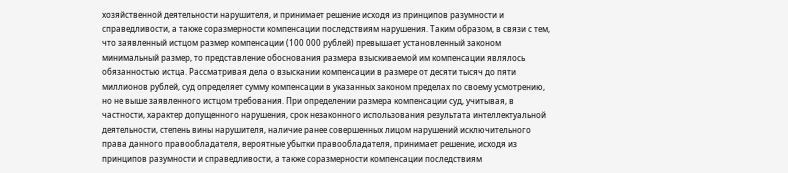хозяйственной деятельности нарушителя, и принимает решение исходя из принципов разумности и справедливости, а также соразмерности компенсации последствиям нарушения. Таким образом, в связи с тем, что заявленный истцом размер компенсации (100 000 рублей) превышает установленный законом минимальный размер, то представление обоснования размера взыскиваемой им компенсации являлось обязанностью истца. Рассматривая дела о взыскании компенсации в размере от десяти тысяч до пяти миллионов рублей, суд определяет сумму компенсации в указанных законом пределах по своему усмотрению, но не выше заявленного истцом требования. При определении размера компенсации суд, учитывая, в частности, характер допущенного нарушения, срок незаконного использования результата интеллектуальной деятельности, степень вины нарушителя, наличие ранее совершенных лицом нарушений исключительного права данного правообладателя, вероятные убытки правообладателя, принимает решение, исходя из принципов разумности и справедливости, а также соразмерности компенсации последствиям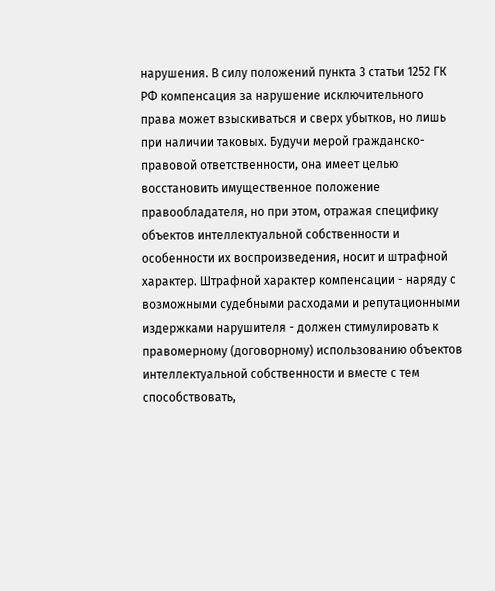нарушения. В силу положений пункта 3 статьи 1252 ГК РФ компенсация за нарушение исключительного права может взыскиваться и сверх убытков, но лишь при наличии таковых. Будучи мерой гражданско-правовой ответственности, она имеет целью восстановить имущественное положение правообладателя, но при этом, отражая специфику объектов интеллектуальной собственности и особенности их воспроизведения, носит и штрафной характер. Штрафной характер компенсации - наряду с возможными судебными расходами и репутационными издержками нарушителя - должен стимулировать к правомерному (договорному) использованию объектов интеллектуальной собственности и вместе с тем способствовать,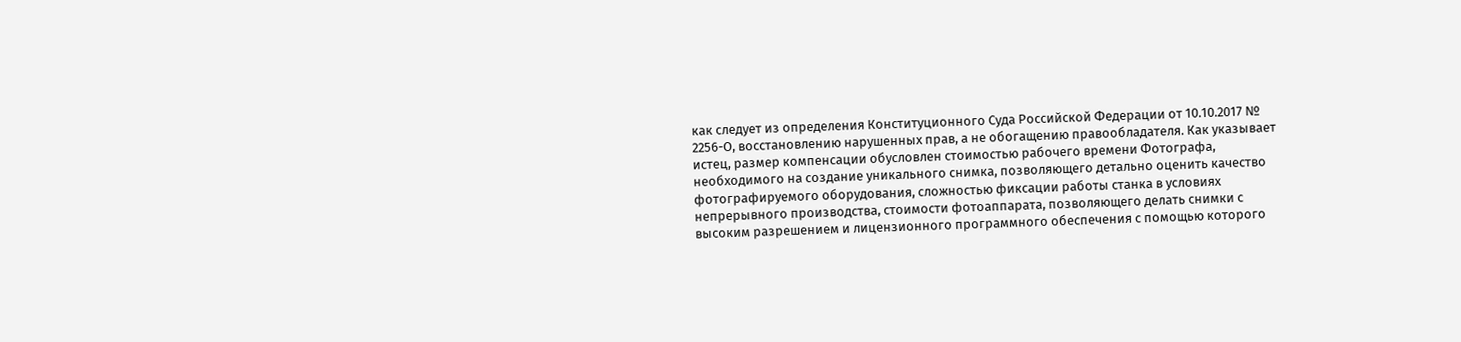как следует из определения Конституционного Суда Российской Федерации от 10.10.2017 № 2256-О, восстановлению нарушенных прав, а не обогащению правообладателя. Как указывает истец, размер компенсации обусловлен стоимостью рабочего времени Фотографа, необходимого на создание уникального снимка, позволяющего детально оценить качество фотографируемого оборудования, сложностью фиксации работы станка в условиях непрерывного производства, стоимости фотоаппарата, позволяющего делать снимки с высоким разрешением и лицензионного программного обеспечения с помощью которого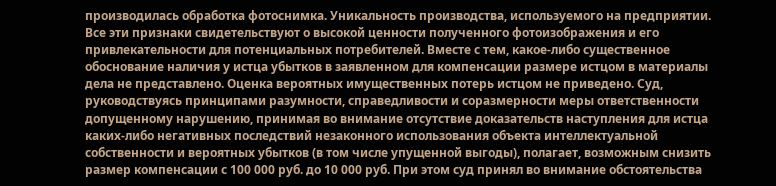производилась обработка фотоснимка. Уникальность производства, используемого на предприятии. Все эти признаки свидетельствуют о высокой ценности полученного фотоизображения и его привлекательности для потенциальных потребителей. Вместе с тем, какое-либо существенное обоснование наличия у истца убытков в заявленном для компенсации размере истцом в материалы дела не представлено. Оценка вероятных имущественных потерь истцом не приведено. Суд, руководствуясь принципами разумности, справедливости и соразмерности меры ответственности допущенному нарушению, принимая во внимание отсутствие доказательств наступления для истца каких-либо негативных последствий незаконного использования объекта интеллектуальной собственности и вероятных убытков (в том числе упущенной выгоды), полагает, возможным снизить размер компенсации с 100 000 руб. до 10 000 руб. При этом суд принял во внимание обстоятельства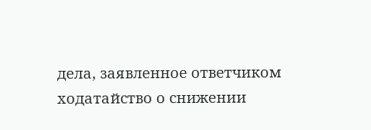дела, заявленное ответчиком ходатайство о снижении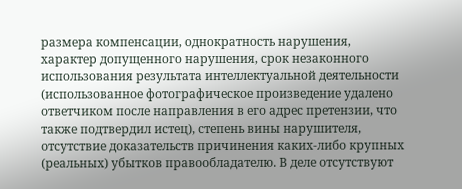размера компенсации, однократность нарушения, характер допущенного нарушения, срок незаконного использования результата интеллектуальной деятельности (использованное фотографическое произведение удалено ответчиком после направления в его адрес претензии, что также подтвердил истец), степень вины нарушителя, отсутствие доказательств причинения каких-либо крупных (реальных) убытков правообладателю. В деле отсутствуют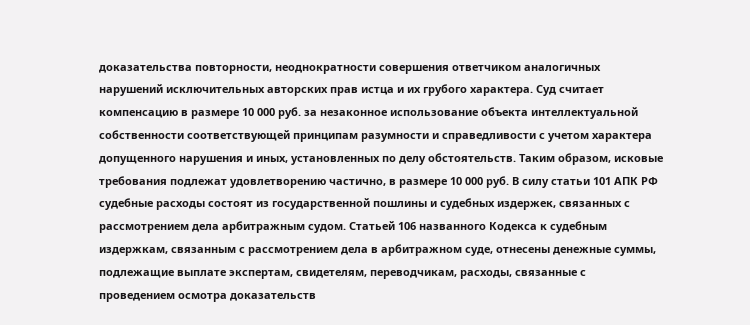доказательства повторности, неоднократности совершения ответчиком аналогичных нарушений исключительных авторских прав истца и их грубого характера. Суд считает компенсацию в размере 10 000 руб. за незаконное использование объекта интеллектуальной собственности соответствующей принципам разумности и справедливости с учетом характера допущенного нарушения и иных, установленных по делу обстоятельств. Таким образом, исковые требования подлежат удовлетворению частично, в размере 10 000 руб. В силу статьи 101 АПК РФ судебные расходы состоят из государственной пошлины и судебных издержек, связанных с рассмотрением дела арбитражным судом. Статьей 106 названного Кодекса к судебным издержкам, связанным с рассмотрением дела в арбитражном суде, отнесены денежные суммы, подлежащие выплате экспертам, свидетелям, переводчикам, расходы, связанные с проведением осмотра доказательств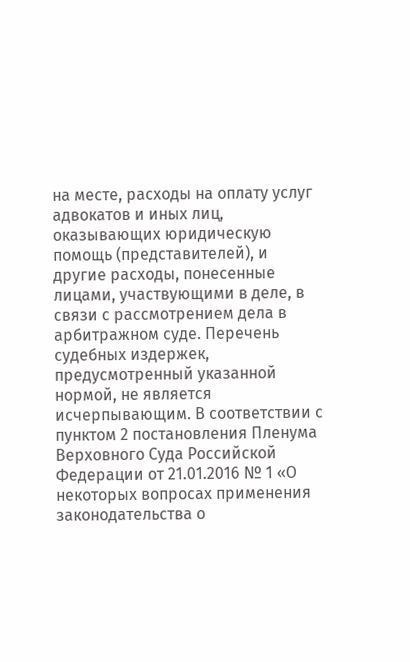на месте, расходы на оплату услуг адвокатов и иных лиц, оказывающих юридическую помощь (представителей), и другие расходы, понесенные лицами, участвующими в деле, в связи с рассмотрением дела в арбитражном суде. Перечень судебных издержек, предусмотренный указанной нормой, не является исчерпывающим. В соответствии с пунктом 2 постановления Пленума Верховного Суда Российской Федерации от 21.01.2016 № 1 «О некоторых вопросах применения законодательства о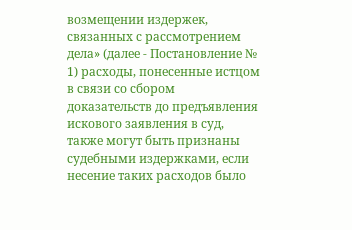возмещении издержек, связанных с рассмотрением дела» (далее - Постановление № 1) расходы, понесенные истцом в связи со сбором доказательств до предъявления искового заявления в суд, также могут быть признаны судебными издержками, если несение таких расходов было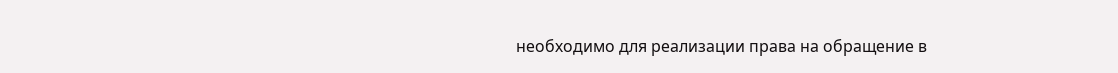необходимо для реализации права на обращение в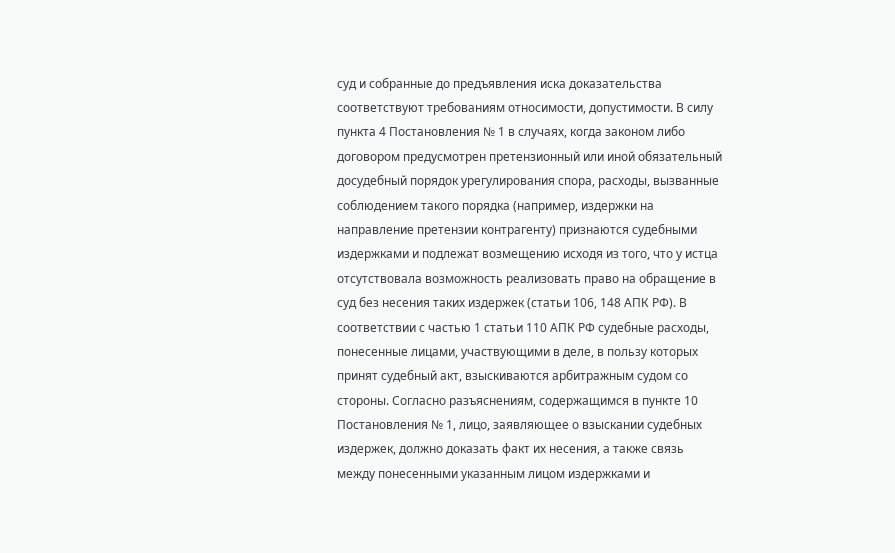суд и собранные до предъявления иска доказательства соответствуют требованиям относимости, допустимости. В силу пункта 4 Постановления № 1 в случаях, когда законом либо договором предусмотрен претензионный или иной обязательный досудебный порядок урегулирования спора, расходы, вызванные соблюдением такого порядка (например, издержки на направление претензии контрагенту) признаются судебными издержками и подлежат возмещению исходя из того, что у истца отсутствовала возможность реализовать право на обращение в суд без несения таких издержек (статьи 106, 148 АПК РФ). В соответствии с частью 1 статьи 110 АПК РФ судебные расходы, понесенные лицами, участвующими в деле, в пользу которых принят судебный акт, взыскиваются арбитражным судом со стороны. Согласно разъяснениям, содержащимся в пункте 10 Постановления № 1, лицо, заявляющее о взыскании судебных издержек, должно доказать факт их несения, а также связь между понесенными указанным лицом издержками и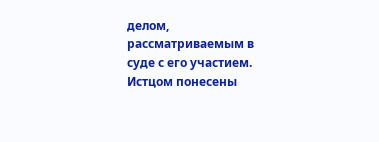делом, рассматриваемым в суде с его участием. Истцом понесены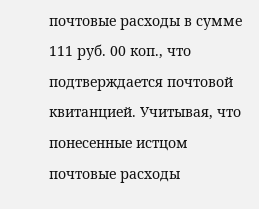почтовые расходы в сумме 111 руб. 00 коп., что подтверждается почтовой квитанцией. Учитывая, что понесенные истцом почтовые расходы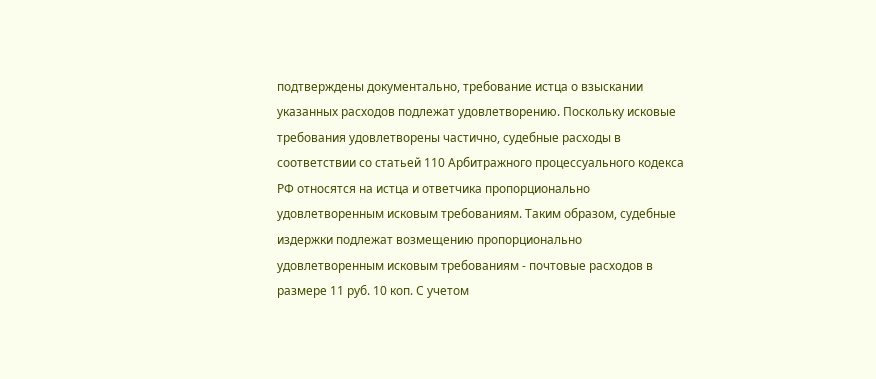подтверждены документально, требование истца о взыскании указанных расходов подлежат удовлетворению. Поскольку исковые требования удовлетворены частично, судебные расходы в соответствии со статьей 110 Арбитражного процессуального кодекса РФ относятся на истца и ответчика пропорционально удовлетворенным исковым требованиям. Таким образом, судебные издержки подлежат возмещению пропорционально удовлетворенным исковым требованиям - почтовые расходов в размере 11 руб. 10 коп. С учетом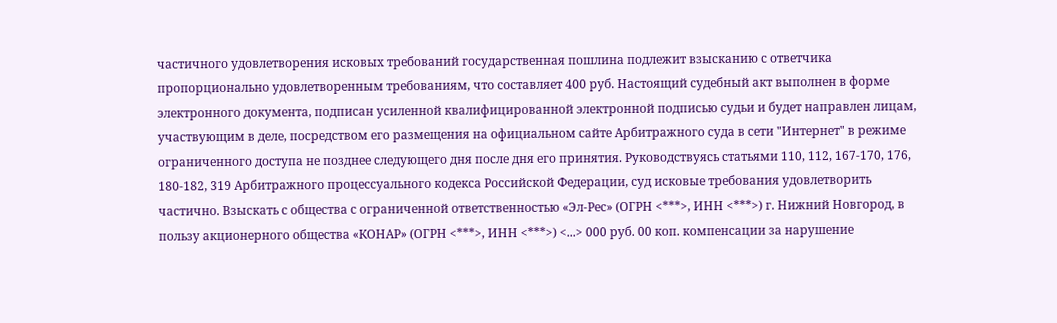частичного удовлетворения исковых требований государственная пошлина подлежит взысканию с ответчика пропорционально удовлетворенным требованиям, что составляет 400 руб. Настоящий судебный акт выполнен в форме электронного документа, подписан усиленной квалифицированной электронной подписью судьи и будет направлен лицам, участвующим в деле, посредством его размещения на официальном сайте Арбитражного суда в сети "Интернет" в режиме ограниченного доступа не позднее следующего дня после дня его принятия. Руководствуясь статьями 110, 112, 167-170, 176, 180-182, 319 Арбитражного процессуального кодекса Российской Федерации, суд исковые требования удовлетворить частично. Взыскать с общества с ограниченной ответственностью «Эл-Рес» (ОГРН <***>, ИНН <***>) г. Нижний Новгород, в пользу акционерного общества «КОНАР» (ОГРН <***>, ИНН <***>) <...> 000 руб. 00 коп. компенсации за нарушение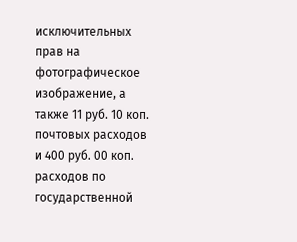исключительных прав на фотографическое изображение, а также 11 руб. 10 коп. почтовых расходов и 400 руб. 00 коп. расходов по государственной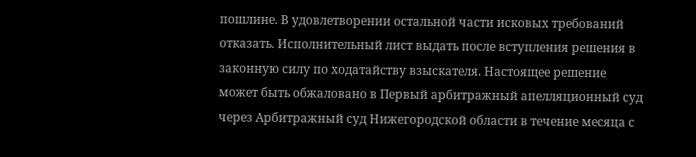пошлине. В удовлетворении остальной части исковых требований отказать. Исполнительный лист выдать после вступления решения в законную силу по ходатайству взыскателя. Настоящее решение может быть обжаловано в Первый арбитражный апелляционный суд через Арбитражный суд Нижегородской области в течение месяца с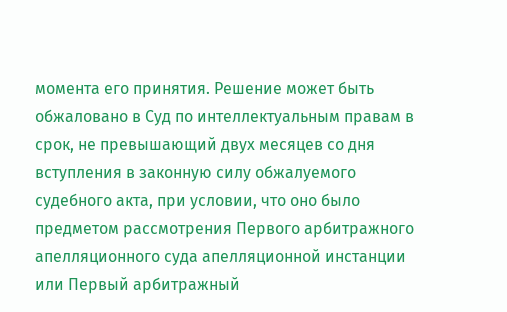момента его принятия. Решение может быть обжаловано в Суд по интеллектуальным правам в срок, не превышающий двух месяцев со дня вступления в законную силу обжалуемого судебного акта, при условии, что оно было предметом рассмотрения Первого арбитражного апелляционного суда апелляционной инстанции или Первый арбитражный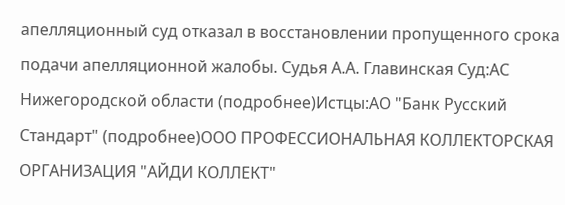апелляционный суд отказал в восстановлении пропущенного срока подачи апелляционной жалобы. Судья А.А. Главинская Суд:АС Нижегородской области (подробнее)Истцы:АО "Банк Русский Стандарт" (подробнее)ООО ПРОФЕССИОНАЛЬНАЯ КОЛЛЕКТОРСКАЯ ОРГАНИЗАЦИЯ "АЙДИ КОЛЛЕКТ"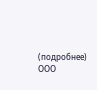(подробнее) ООО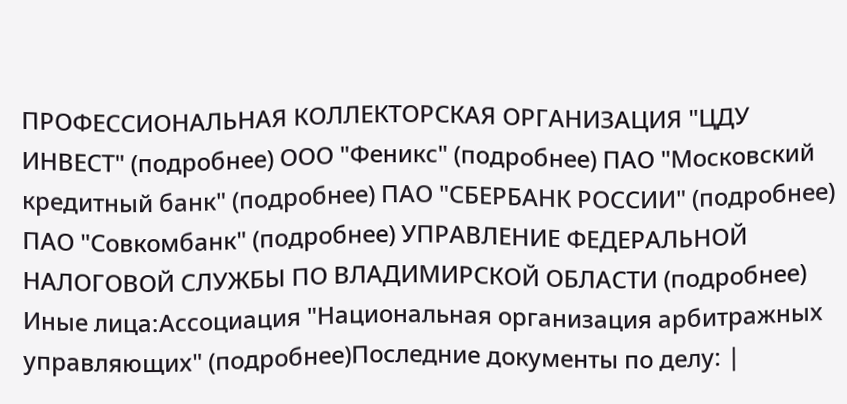ПРОФЕССИОНАЛЬНАЯ КОЛЛЕКТОРСКАЯ ОРГАНИЗАЦИЯ "ЦДУ ИНВЕСТ" (подробнее) ООО "Феникс" (подробнее) ПАО "Московский кредитный банк" (подробнее) ПАО "СБЕРБАНК РОССИИ" (подробнее) ПАО "Совкомбанк" (подробнее) УПРАВЛЕНИЕ ФЕДЕРАЛЬНОЙ НАЛОГОВОЙ СЛУЖБЫ ПО ВЛАДИМИРСКОЙ ОБЛАСТИ (подробнее) Иные лица:Ассоциация "Национальная организация арбитражных управляющих" (подробнее)Последние документы по делу: |